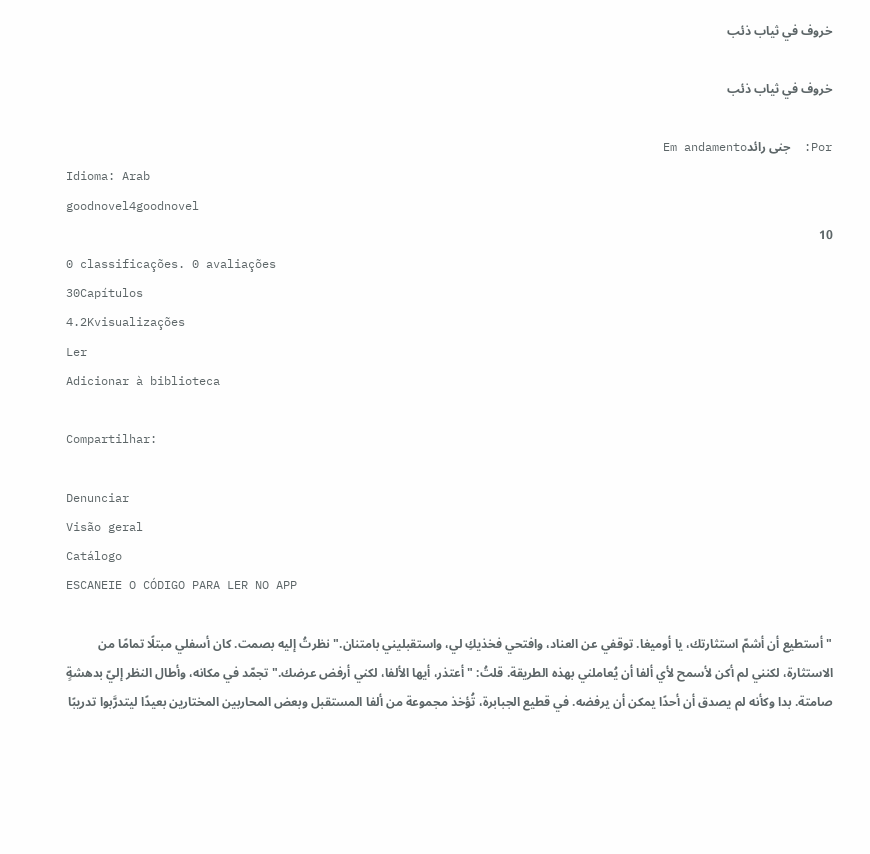خروف في ثياب ذئب

خروف في ثياب ذئب

Por:  جنى رائدEm andamento
Idioma: Arab
goodnovel4goodnovel
10
0 classificações. 0 avaliações
30Capítulos
4.2Kvisualizações
Ler
Adicionar à biblioteca

Compartilhar:

Denunciar
Visão geral
Catálogo
ESCANEIE O CÓDIGO PARA LER NO APP

"أستطيع أن أشمّ استثارتك، يا أوميغا. توقفي عن العناد، وافتحي فخذيكِ لي، واستقبليني بامتنان." نظرتُ إليه بصمت. كان أسفلي مبتلًا تمامًا من الاستثارة، لكنني لم أكن لأسمح لأي ألفا أن يُعاملني بهذه الطريقة. قلتُ: "أعتذر، أيها الألفا، لكني أرفض عرضك." تجمّد في مكانه، وأطال النظر إليّ بدهشةٍ صامتة. بدا وكأنه لم يصدق أن أحدًا يمكن أن يرفضه. في قطيع الجبابرة، تُؤخذ مجموعة من ألفا المستقبل وبعض المحاربين المختارين بعيدًا ليتدرَّبوا تدريبًا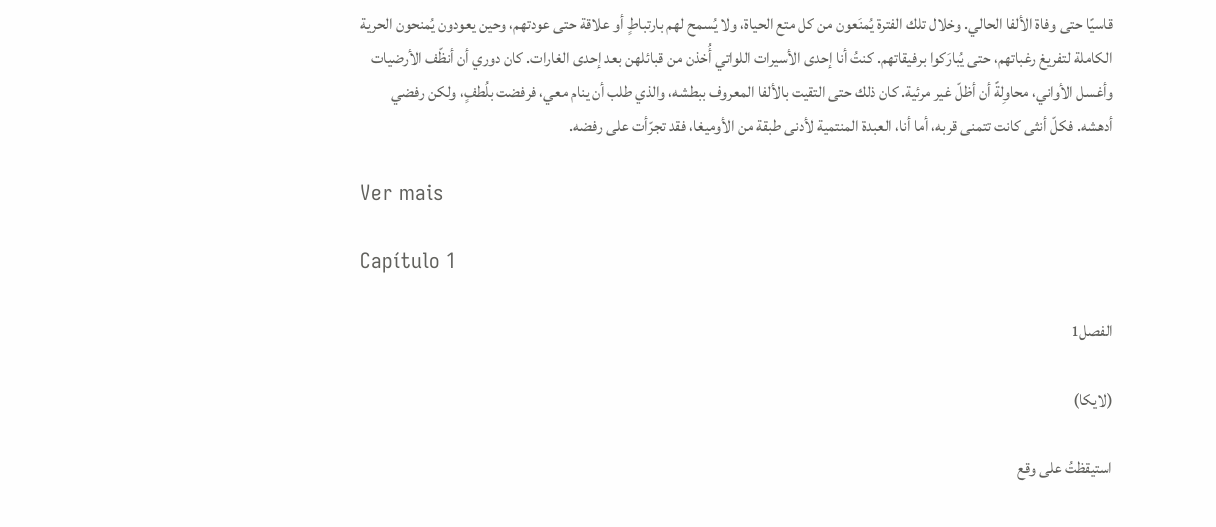قاسيًا حتى وفاة الألفا الحالي. وخلال تلك الفترة يُمنَعون من كل متع الحياة، ولا يُسمح لهم بارتباطٍ أو علاقة حتى عودتهم، وحين يعودون يُمنحون الحرية الكاملة لتفريغ رغباتهم، حتى يُبارَكوا برفيقاتهم. كنتُ أنا إحدى الأسيرات اللواتي أُخذن من قبائلهن بعد إحدى الغارات. كان دوري أن أنظّف الأرضيات وأغسل الأواني، محاوِلةً أن أظلّ غير مرئية. كان ذلك حتى التقيت بالألفا المعروف ببطشه، والذي طلب أن ينام معي، فرفضت بلُطفٍ، ولكن رفضي أدهشه. فكلّ أنثى كانت تتمنى قربه، أما أنا، العبدة المنتمية لأدنى طبقة من الأوميغا، فقد تجرّأت على رفضه.

Ver mais

Capítulo 1

الفصل1

(لايكا)

استيقظتُ على وقع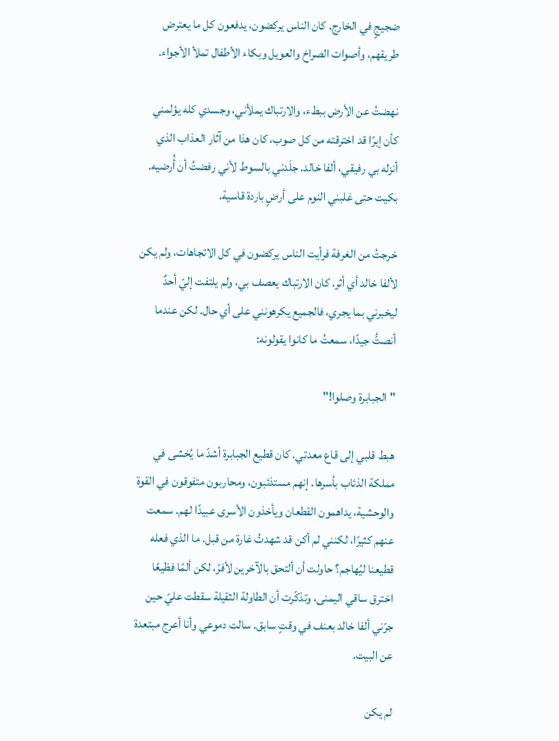ضجيجٍ في الخارج. كان الناس يركضون، يدفعون كل ما يعترض طريقهم، وأصوات الصراخ والعويل وبكاء الأطفال تملأ الأجواء.

نهضتُ عن الأرض ببطء، والارتباك يملأني، وجسدي كله يؤلمني كأن إبرًا قد اخترقته من كل صوب، كان هذا من آثار العذاب الذي أنزله بي رفيقي، ألفا خالد. جلَدني بالسوط لأني رفضتُ أن أُرضيه. بكيت حتى غلبني النوم على أرضٍ باردة قاسية.

خرجتُ من الغرفة فرأيت الناس يركضون في كل الاتجاهات، ولم يكن لألفا خالد أي أثر. كان الارتباك يعصف بي، ولم يلتفت إليّ أحدٌ ليخبرني بما يجري، فالجميع يكرهونني على أي حال. لكن عندما أنصتُّ جيدًا، سمعتُ ما كانوا يقولونه:

"الجبابرة وصلوا!"

هبط قلبي إلى قاع معدتي. كان قطيع الجبابرة أشدّ ما يُخشى في مملكة الذئاب بأسرها. إنهم مستذئبون، ومحاربون متفوقون في القوة والوحشية، يداهمون القطعان ويأخذون الأسرى عبيدًا لهم. سمعت عنهم كثيرًا، لكنني لم أكن قد شهدتُ غارة من قبل. ما الذي فعله قطيعنا ليُهاجم؟ حاولت أن ألتحق بالآخرين لأفرّ، لكن ألمًا فظيعًا اخترق ساقي اليمنى، وتذكّرت أن الطاولة الثقيلة سقطت عليّ حين جرّني ألفا خالد بعنف في وقتٍ سابق. سالت دموعي وأنا أعرج مبتعدة عن البيت.

لم يكن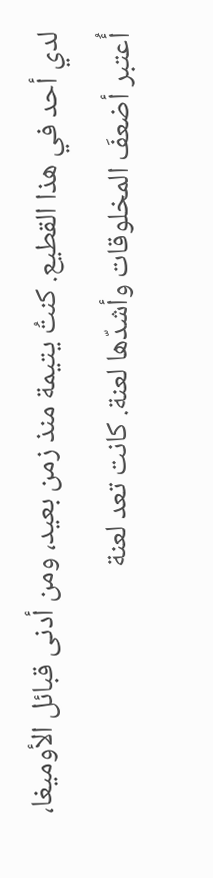لدي أحد في هذا القطيع. كنتُ يتيمة منذ زمن بعيد، ومن أدنى قبائل الأوميغا، أُعتبر أضعفَ المخلوقات وأشدّها لعنة. كانت تعد لعنة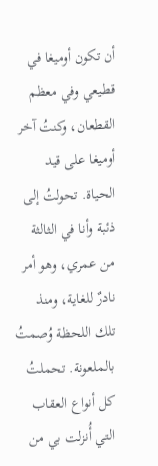أن تكون أوميغا في قطيعي وفي معظم القطعان، وكنتُ آخر أوميغا على قيد الحياة. تحولتُ إلى ذئبة وأنا في الثالثة من عمري، وهو أمر نادرٌ للغاية، ومنذ تلك اللحظة وُصمتُ بالملعونة. تحملتُ كل أنواع العقاب التي أُنزلت بي من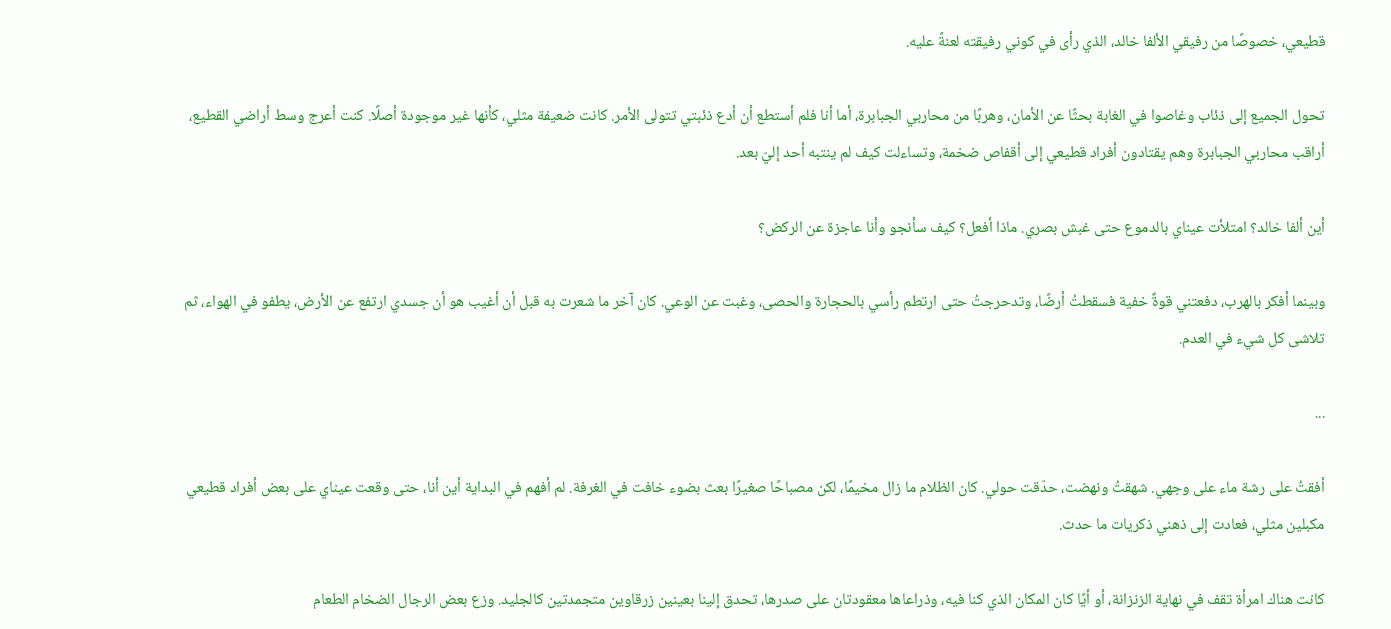قطيعي، خصوصًا من رفيقي الألفا خالد، الذي رأى في كوني رفيقته لعنةً عليه.

تحول الجميع إلى ذئاب وغاصوا في الغابة بحثًا عن الأمان، وهربًا من محاربي الجبابرة، أما أنا فلم أستطع أن أدع ذئبتي تتولى الأمر. كانت ضعيفة مثلي، كأنها غير موجودة أصلًا. كنت أعرج وسط أراضي القطيع، أراقب محاربي الجبابرة وهم يقتادون أفراد قطيعي إلى أقفاص ضخمة، وتساءلت كيف لم ينتبه أحد إليّ بعد.

أين ألفا خالد؟ امتلأت عيناي بالدموع حتى غبش بصري. ماذا أفعل؟ كيف سأنجو وأنا عاجزة عن الركض؟

وبينما أفكر بالهرب، دفعتني قوةٌ خفية فسقطتُ أرضًا، وتدحرجتُ حتى ارتطم رأسي بالحجارة والحصى، وغبت عن الوعي. كان آخر ما شعرت به قبل أن أغيب هو أن جسدي ارتفع عن الأرض، يطفو في الهواء، ثم تلاشى كل شيء في العدم.

...

أفقتُ على رشة ماء على وجهي. شهقتُ ونهضت، حدّقت حولي. كان الظلام ما زال مخيمًا، لكن مصباحًا صغيرًا بعث بضوء خافت في الغرفة. لم أفهم في البداية أين أنا، حتى وقعت عيناي على بعض أفراد قطيعي مكبلين مثلي، فعادت إلى ذهني ذكريات ما حدث.

كانت هناك امرأة تقف في نهاية الزنزانة، أو أيًا كان المكان الذي كنا فيه، وذراعاها معقودتان على صدرها، تحدق إلينا بعينين زرقاوين متجمدتين كالجليد. وزع بعض الرجال الضخام الطعام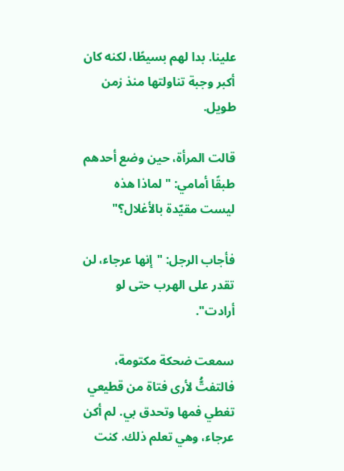علينا. بدا لهم بسيطًا، لكنه كان أكبر وجبة تناولتها منذ زمن طويل.

قالت المرأة، حين وضع أحدهم طبقًا أمامي: "لماذا هذه ليست مقيّدة بالأغلال؟"

فأجاب الرجل: "إنها عرجاء، لن تقدر على الهرب حتى لو أرادت".

سمعت ضحكة مكتومة، فالتفتُّ لأرى فتاة من قطيعي تغطي فمها وتحدق بي. لم أكن عرجاء، وهي تعلم ذلك. كنت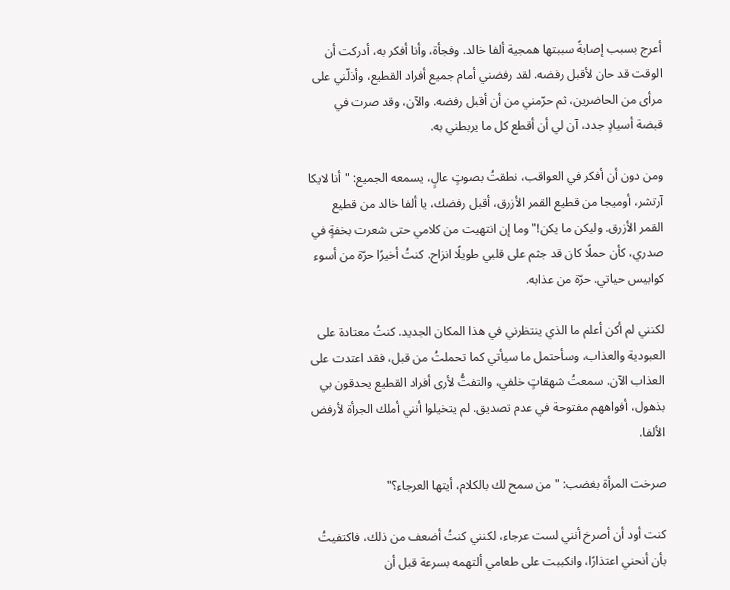أعرج بسبب إصابةً سببتها همجية ألفا خالد. وفجأة، وأنا أفكر به، أدركت أن الوقت قد حان لأقبل رفضه. لقد رفضني أمام جميع أفراد القطيع، وأذلّني على مرأى من الحاضرين، ثم حرّمني من أن أقبل رفضه. والآن، وقد صرت في قبضة أسيادٍ جدد، آن لي أن أقطع كل ما يربطني به.

ومن دون أن أفكر في العواقب، نطقتُ بصوتٍ عالٍ، يسمعه الجميع: "أنا لايكا آرتشر، أوميجا من قطيع القمر الأزرق، أقبل رفضك، يا ألفا خالد من قطيع القمر الأزرق. وليكن ما يكن!" وما إن انتهيت من كلامي حتى شعرت بخفةٍ في صدري، كأن حملًا كان قد جثم على قلبي طويلًا انزاح. كنتُ أخيرًا حرّة من أسوء كوابيس حياتي. حرّة من عذابه.

لكنني لم أكن أعلم ما الذي ينتظرني في هذا المكان الجديد. كنتُ معتادة على العبودية والعذاب، وسأحتمل ما سيأتي كما تحملتُ من قبل، فقد اعتدت على العذاب الآن. سمعتُ شهقاتٍ خلفي، والتفتُّ لأرى أفراد القطيع يحدقون بي بذهول، أفواههم مفتوحة في عدم تصديق. لم يتخيلوا أنني أملك الجرأة لأرفض الألفا.

صرخت المرأة بغضب: "من سمح لك بالكلام، أيتها العرجاء؟"

كنت أود أن أصرخ أنني لست عرجاء، لكنني كنتُ أضعف من ذلك، فاكتفيتُ بأن أنحني اعتذارًا، وانكببت على طعامي ألتهمه بسرعة قبل أن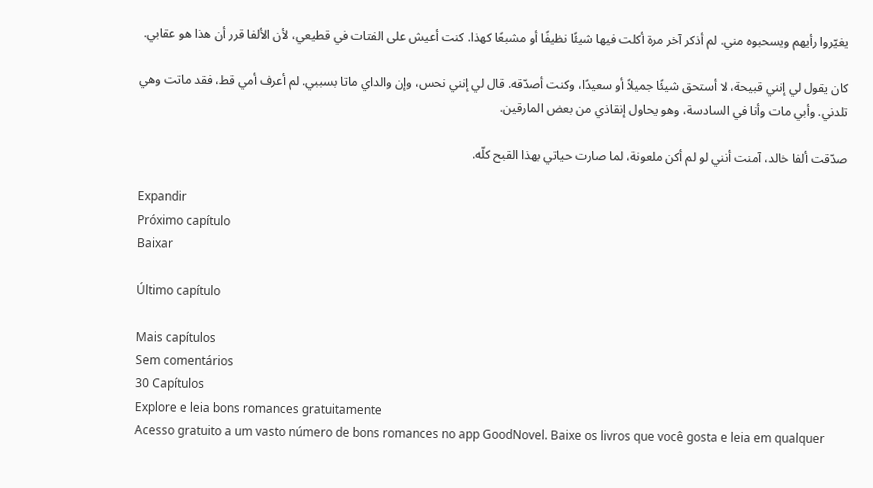يغيّروا رأيهم ويسحبوه مني. لم أذكر آخر مرة أكلت فيها شيئًا نظيفًا أو مشبعًا كهذا. كنت أعيش على الفتات في قطيعي، لأن الألفا قرر أن هذا هو عقابي.

كان يقول لي إنني قبيحة، لا أستحق شيئًا جميلاً أو سعيدًا، وكنت أصدّقه. قال لي إنني نحس، وإن والداي ماتا بسببي. لم أعرف أمي قط، فقد ماتت وهي تلدني. وأبي مات وأنا في السادسة، وهو يحاول إنقاذي من بعض المارقين.

صدّقت ألفا خالد، آمنت أنني لو لم أكن ملعونة، لما صارت حياتي بهذا القبح كلّه.

Expandir
Próximo capítulo
Baixar

Último capítulo

Mais capítulos
Sem comentários
30 Capítulos
Explore e leia bons romances gratuitamente
Acesso gratuito a um vasto número de bons romances no app GoodNovel. Baixe os livros que você gosta e leia em qualquer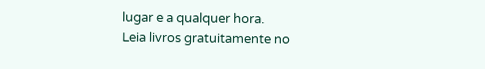lugar e a qualquer hora.
Leia livros gratuitamente no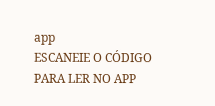app
ESCANEIE O CÓDIGO PARA LER NO APP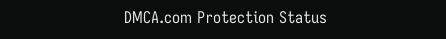DMCA.com Protection Status